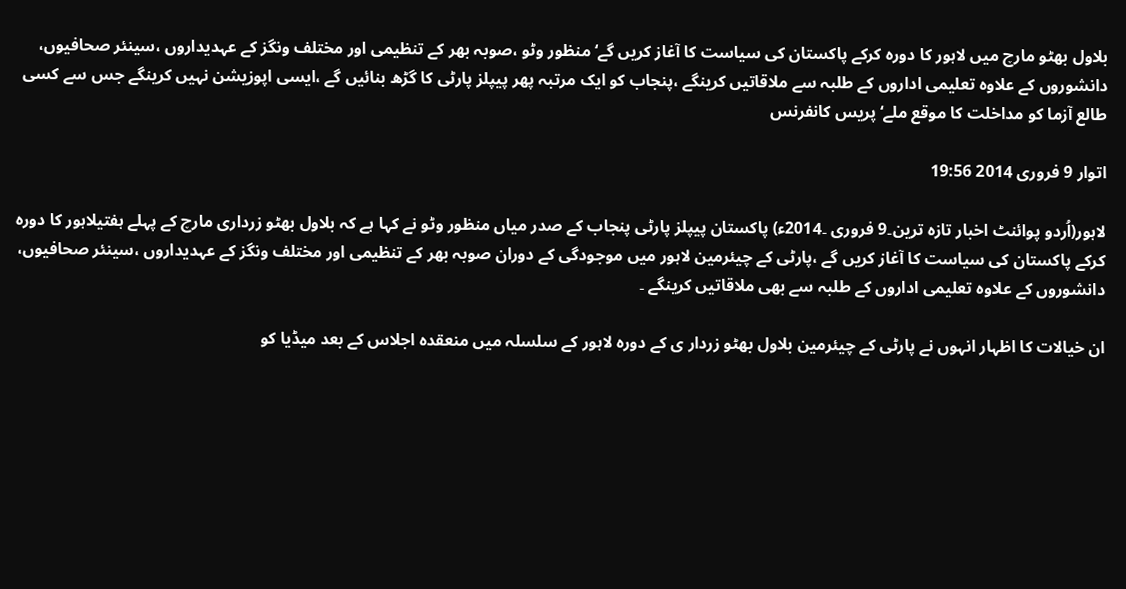بلاول بھٹو مارچ میں لاہور کا دورہ کرکے پاکستان کی سیاست کا آغاز کریں گے‘ منظور وٹو ،صوبہ بھر کے تنظیمی اور مختلف ونگز کے عہدیداروں ،سینئر صحافیوں، دانشوروں کے علاوہ تعلیمی اداروں کے طلبہ سے ملاقاتیں کرینگے ،پنجاب کو ایک مرتبہ پھر پیپلز پارٹی کا گڑھ بنائیں گے ،ایسی اپوزیشن نہیں کرینگے جس سے کسی طالع آزما کو مداخلت کا موقع ملے‘ پریس کانفرنس

اتوار 9 فروری 2014 19:56

لاہور(اُردو پوائنٹ اخبار تازہ ترین۔9 فروری ۔2014ء) پاکستان پیپلز پارٹی پنجاب کے صدر میاں منظور وٹو نے کہا ہے کہ بلاول بھٹو زرداری مارچ کے پہلے ہفتیلاہور کا دورہ کرکے پاکستان کی سیاست کا آغاز کریں گے ،پارٹی کے چیئرمین لاہور میں موجودگی کے دوران صوبہ بھر کے تنظیمی اور مختلف ونگز کے عہدیداروں ،سینئر صحافیوں، دانشوروں کے علاوہ تعلیمی اداروں کے طلبہ سے بھی ملاقاتیں کرینگے ۔

ان خیالات کا اظہار انہوں نے پارٹی کے چیئرمین بلاول بھٹو زردار ی کے دورہ لاہور کے سلسلہ میں منعقدہ اجلاس کے بعد میڈیا کو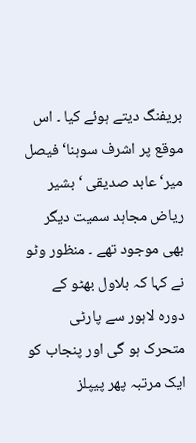بریفنگ دیتے ہوئے کیا ۔ اس موقع پر اشرف سوہنا‘ فیصل میر‘عابد صدیقی ‘ بشیر ریاض مجاہد سمیت دیگر بھی موجود تھے ۔ منظور وٹو نے کہا کہ بلاول بھٹو کے دورہ لاہور سے پارٹی متحرک ہو گی اور پنجاب کو ایک مرتبہ پھر پیپلز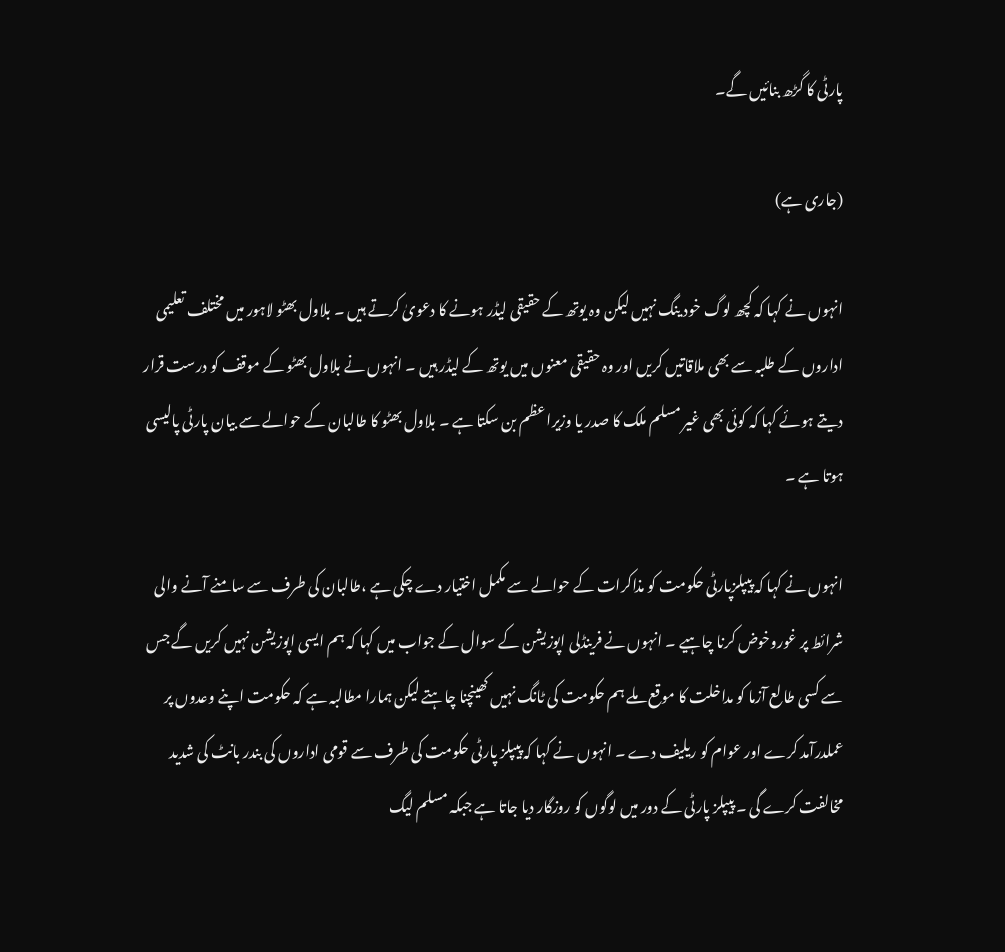پارٹی کا گڑھ بنائیں گے۔

(جاری ہے)

انہوں نے کہا کہ کچھ لوگ خود ینگ نہیں لیکن وہ یوتھ کے حقیقی لیڈر ہونے کا دعویٰ کرتے ہیں ۔ بلاول بھٹو لاہور میں مختلف تعلیمی اداروں کے طلبہ سے بھی ملاقاتیں کریں اور وہ حقیقی معنوں میں یوتھ کے لیڈر ہیں ۔ انہوں نے بلاول بھٹو کے موقف کو درست قرار دیتے ہوئے کہا کہ کوئی بھی غیر مسلم ملک کا صدر یا وزیرا عظم بن سکتا ہے ۔ بلاول بھٹو کا طالبان کے حوالے سے بیان پارٹی پالیسی ہوتا ہے ۔

انہوں نے کہا کہ پیپلزپارٹی حکومت کو مذاکرات کے حوالے سے مکمل اختیار دے چکی ہے ،طالبان کی طرف سے سامنے آنے والی شرائط پر غوروخوض کرنا چاہیے ۔ انہوں نے فرینڈلی اپوزیشن کے سوال کے جواب میں کہا کہ ہم ایسی اپوزیشن نہیں کریں گے جس سے کسی طالع آزما کو مداخلت کا موقع ملے ہم حکومت کی ٹانگ نہیں کھینچنا چاہتے لیکن ہمارا مطالبہ ہے کہ حکومت اپنے وعدوں پر عملدرآمد کرے اور عوام کو ریلیف دے ۔ انہوں نے کہا کہ پیپلز پارٹی حکومت کی طرف سے قومی اداروں کی بندر بانٹ کی شدید مخالفت کرے گی ۔ پیپلز پارٹی کے دور میں لوگوں کو روزگار دیا جاتا ہے جبکہ مسلم لیگ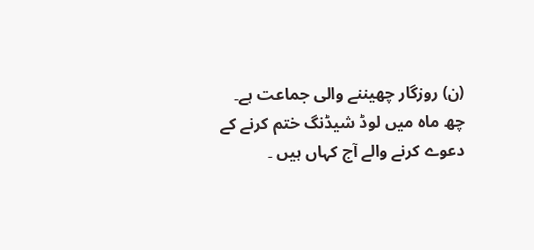(ن) روزگار چھیننے والی جماعت ہے۔ چھ ماہ میں لوڈ شیڈنگ ختم کرنے کے دعوے کرنے والے آج کہاں ہیں ۔